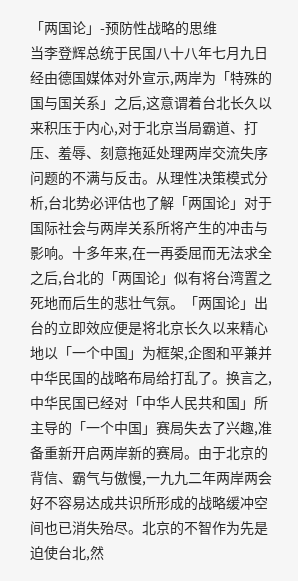「两国论」-预防性战略的思维
当李登辉总统于民国八十八年七月九日经由德国媒体对外宣示,两岸为「特殊的国与国关系」之后,这意谓着台北长久以来积压于内心,对于北京当局霸道、打压、羞辱、刻意拖延处理两岸交流失序问题的不满与反击。从理性决策模式分析,台北势必评估也了解「两国论」对于国际社会与两岸关系所将产生的冲击与影响。十多年来,在一再委屈而无法求全之后,台北的「两国论」似有将台湾置之死地而后生的悲壮气氛。「两国论」出台的立即效应便是将北京长久以来精心地以「一个中国」为框架,企图和平兼并中华民国的战略布局给打乱了。换言之,中华民国已经对「中华人民共和国」所主导的「一个中国」赛局失去了兴趣,准备重新开启两岸新的赛局。由于北京的背信、霸气与傲慢,一九九二年两岸两会好不容易达成共识所形成的战略缓冲空间也已消失殆尽。北京的不智作为先是迫使台北,然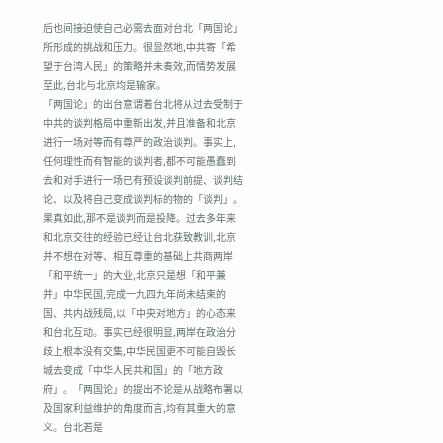后也间接迫使自己必需去面对台北「两国论」所形成的挑战和压力。很显然地,中共寄「希望于台湾人民」的策略并未奏效,而情势发展至此,台北与北京均是输家。
「两国论」的出台意谓着台北将从过去受制于中共的谈判格局中重新出发,并且准备和北京进行一场对等而有尊严的政治谈判。事实上,任何理性而有智能的谈判者,都不可能愚蠢到去和对手进行一场已有预设谈判前提、谈判结论、以及将自己变成谈判标的物的「谈判」。果真如此,那不是谈判而是投降。过去多年来和北京交往的经验已经让台北获致教训,北京并不想在对等、相互尊重的基础上共商两岸「和平统一」的大业,北京只是想「和平兼并」中华民国,完成一九四九年尚未结束的国、共内战残局,以「中央对地方」的心态来和台北互动。事实已经很明显,两岸在政治分歧上根本没有交集,中华民国更不可能自毁长城去变成「中华人民共和国」的「地方政府」。「两国论」的提出不论是从战略布署以及国家利益维护的角度而言,均有其重大的意义。台北若是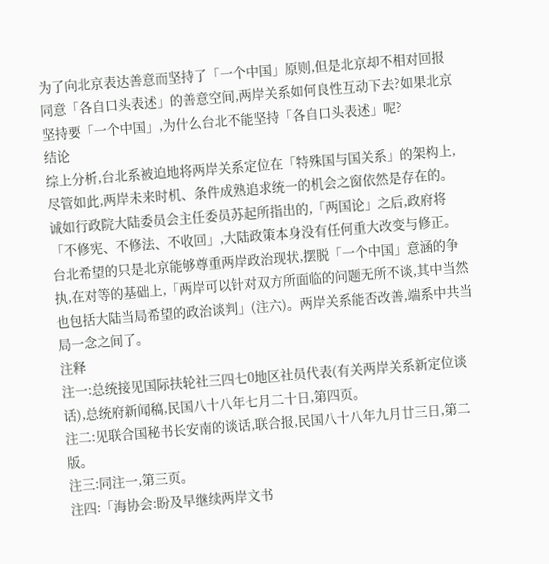为了向北京表达善意而坚持了「一个中国」原则,但是北京却不相对回报同意「各自口头表述」的善意空间,两岸关系如何良性互动下去?如果北京坚持要「一个中国」,为什么台北不能坚持「各自口头表述」呢?
结论
综上分析,台北系被迫地将两岸关系定位在「特殊国与国关系」的架构上,尽管如此,两岸未来时机、条件成熟追求统一的机会之窗依然是存在的。诚如行政院大陆委员会主任委员苏起所指出的,「两国论」之后,政府将「不修宪、不修法、不收回」,大陆政策本身没有任何重大改变与修正。台北希望的只是北京能够尊重两岸政治现状,摆脱「一个中国」意涵的争执,在对等的基础上,「两岸可以针对双方所面临的问题无所不谈,其中当然也包括大陆当局希望的政治谈判」(注六)。两岸关系能否改善,端系中共当局一念之间了。
注释
注一:总统接见国际扶轮社三四七0地区社员代表(有关两岸关系新定位谈话),总统府新闻稿,民国八十八年七月二十日,第四页。
注二:见联合国秘书长安南的谈话,联合报,民国八十八年九月廿三日,第二版。
注三:同注一,第三页。
注四:「海协会:盼及早继续两岸文书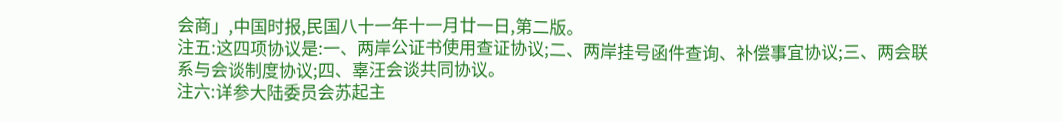会商」,中国时报,民国八十一年十一月廿一日,第二版。
注五:这四项协议是:一、两岸公证书使用查证协议;二、两岸挂号函件查询、补偿事宜协议;三、两会联系与会谈制度协议;四、辜汪会谈共同协议。
注六:详参大陆委员会苏起主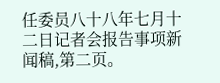任委员八十八年七月十二日记者会报告事项新闻稿,第二页。